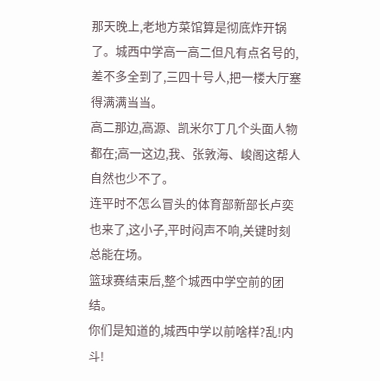那天晚上,老地方菜馆算是彻底炸开锅了。城西中学高一高二但凡有点名号的,差不多全到了,三四十号人,把一楼大厅塞得满满当当。
高二那边,高源、凯米尔丁几个头面人物都在;高一这边,我、张敦海、峻阁这帮人自然也少不了。
连平时不怎么冒头的体育部新部长卢奕也来了,这小子,平时闷声不响,关键时刻总能在场。
篮球赛结束后,整个城西中学空前的团结。
你们是知道的,城西中学以前啥样?乱!内斗!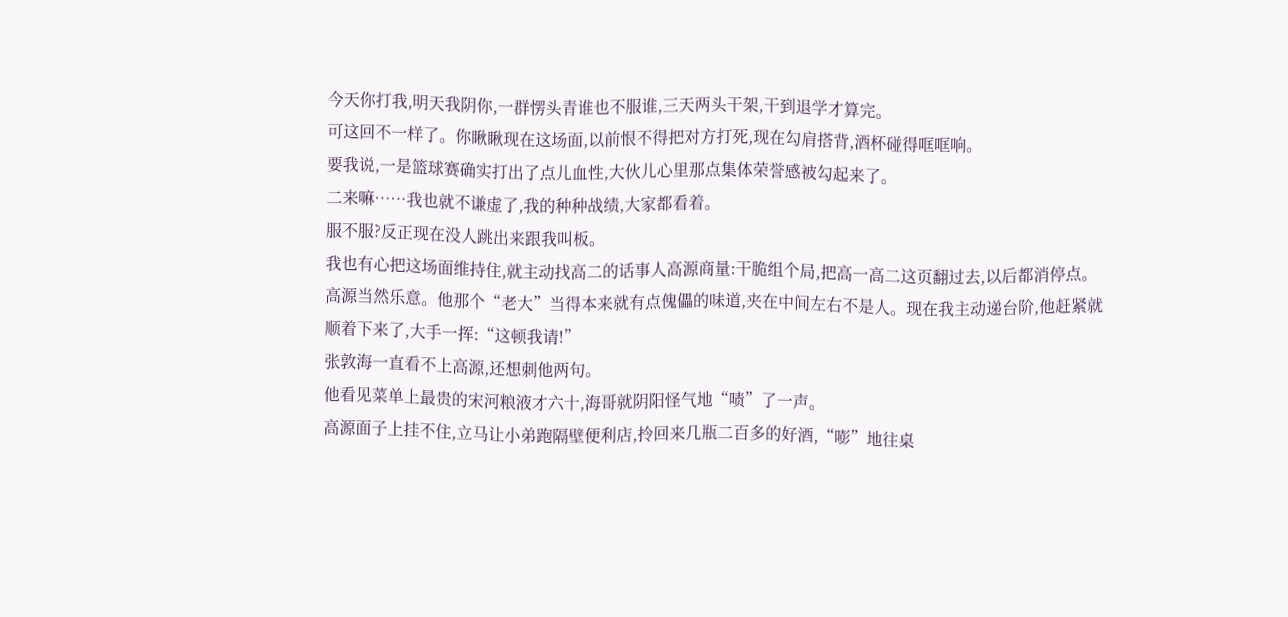今天你打我,明天我阴你,一群愣头青谁也不服谁,三天两头干架,干到退学才算完。
可这回不一样了。你瞅瞅现在这场面,以前恨不得把对方打死,现在勾肩搭背,酒杯碰得哐哐响。
要我说,一是篮球赛确实打出了点儿血性,大伙儿心里那点集体荣誉感被勾起来了。
二来嘛……我也就不谦虚了,我的种种战绩,大家都看着。
服不服?反正现在没人跳出来跟我叫板。
我也有心把这场面维持住,就主动找高二的话事人高源商量:干脆组个局,把高一高二这页翻过去,以后都消停点。
高源当然乐意。他那个“老大”当得本来就有点傀儡的味道,夹在中间左右不是人。现在我主动递台阶,他赶紧就顺着下来了,大手一挥:“这顿我请!”
张敦海一直看不上高源,还想刺他两句。
他看见菜单上最贵的宋河粮液才六十,海哥就阴阳怪气地“啧”了一声。
高源面子上挂不住,立马让小弟跑隔壁便利店,拎回来几瓶二百多的好酒,“嘭”地往桌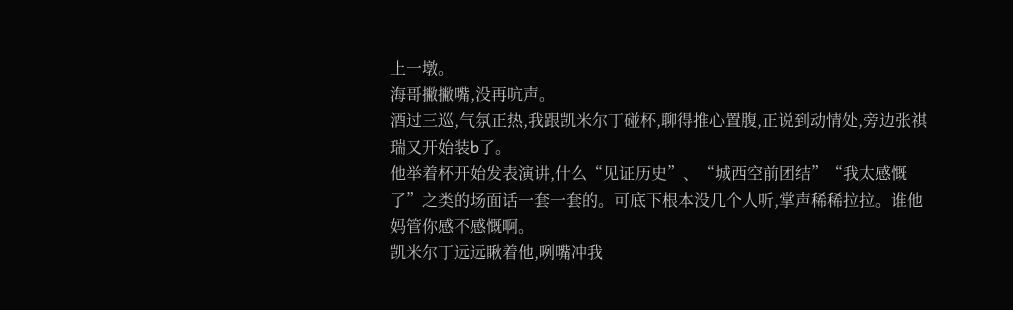上一墩。
海哥撇撇嘴,没再吭声。
酒过三巡,气氛正热,我跟凯米尔丁碰杯,聊得推心置腹,正说到动情处,旁边张祺瑞又开始装b了。
他举着杯开始发表演讲,什么“见证历史”、“城西空前团结”“我太感慨了”之类的场面话一套一套的。可底下根本没几个人听,掌声稀稀拉拉。谁他妈管你感不感慨啊。
凯米尔丁远远瞅着他,咧嘴冲我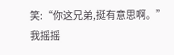笑:“你这兄弟,挺有意思啊。”
我摇摇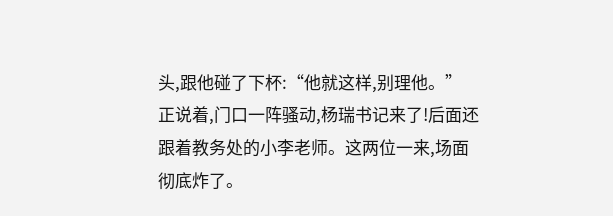头,跟他碰了下杯:“他就这样,别理他。”
正说着,门口一阵骚动,杨瑞书记来了!后面还跟着教务处的小李老师。这两位一来,场面彻底炸了。